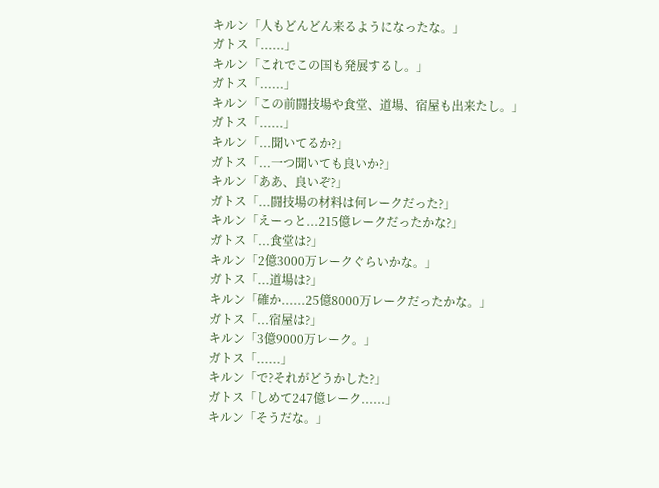キルン「人もどんどん来るようになったな。」
ガトス「......」
キルン「これでこの国も発展するし。」
ガトス「......」
キルン「この前闘技場や食堂、道場、宿屋も出来たし。」
ガトス「......」
キルン「...聞いてるか?」
ガトス「...一つ聞いても良いか?」
キルン「ああ、良いぞ?」
ガトス「...闘技場の材料は何レークだった?」
キルン「えーっと...215億レークだったかな?」
ガトス「...食堂は?」
キルン「2億3000万レークぐらいかな。」
ガトス「...道場は?」
キルン「確か......25億8000万レークだったかな。」
ガトス「...宿屋は?」
キルン「3億9000万レーク。」
ガトス「......」
キルン「で?それがどうかした?」
ガトス「しめて247億レーク......」
キルン「そうだな。」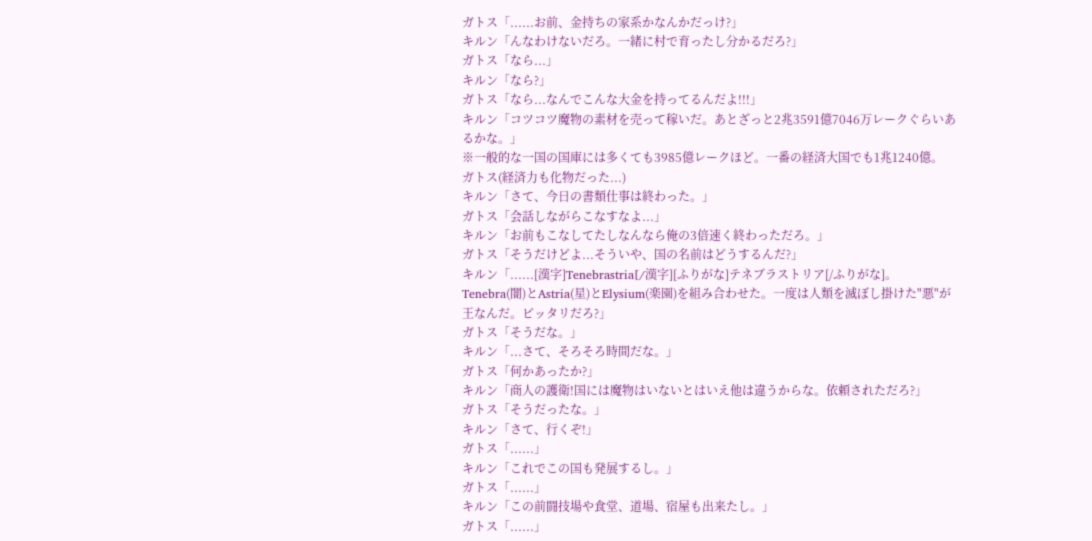ガトス「......お前、金持ちの家系かなんかだっけ?」
キルン「んなわけないだろ。一緒に村で育ったし分かるだろ?」
ガトス「なら...」
キルン「なら?」
ガトス「なら...なんでこんな大金を持ってるんだよ!!!」
キルン「コツコツ魔物の素材を売って稼いだ。あとざっと2兆3591億7046万レークぐらいあるかな。」
※一般的な一国の国庫には多くても3985億レークほど。一番の経済大国でも1兆1240億。
ガトス(経済力も化物だった...)
キルン「さて、今日の書類仕事は終わった。」
ガトス「会話しながらこなすなよ...」
キルン「お前もこなしてたしなんなら俺の3倍速く終わっただろ。」
ガトス「そうだけどよ...そういや、国の名前はどうするんだ?」
キルン「......[漢字]Tenebrastria[/漢字][ふりがな]テネブラストリア[/ふりがな]。Tenebra(闇)とAstria(星)とElysium(楽園)を組み合わせた。一度は人類を滅ぼし掛けた"悪"が王なんだ。ピッタリだろ?」
ガトス「そうだな。」
キルン「...さて、そろそろ時間だな。」
ガトス「何かあったか?」
キルン「商人の護衛!国には魔物はいないとはいえ他は違うからな。依頼されただろ?」
ガトス「そうだったな。」
キルン「さて、行くぞ!」
ガトス「......」
キルン「これでこの国も発展するし。」
ガトス「......」
キルン「この前闘技場や食堂、道場、宿屋も出来たし。」
ガトス「......」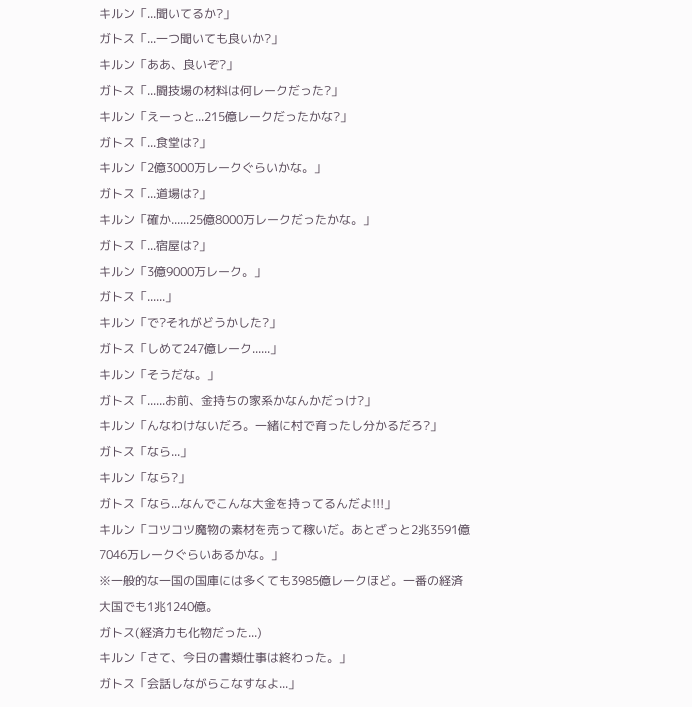キルン「...聞いてるか?」
ガトス「...一つ聞いても良いか?」
キルン「ああ、良いぞ?」
ガトス「...闘技場の材料は何レークだった?」
キルン「えーっと...215億レークだったかな?」
ガトス「...食堂は?」
キルン「2億3000万レークぐらいかな。」
ガトス「...道場は?」
キルン「確か......25億8000万レークだったかな。」
ガトス「...宿屋は?」
キルン「3億9000万レーク。」
ガトス「......」
キルン「で?それがどうかした?」
ガトス「しめて247億レーク......」
キルン「そうだな。」
ガトス「......お前、金持ちの家系かなんかだっけ?」
キルン「んなわけないだろ。一緒に村で育ったし分かるだろ?」
ガトス「なら...」
キルン「なら?」
ガトス「なら...なんでこんな大金を持ってるんだよ!!!」
キルン「コツコツ魔物の素材を売って稼いだ。あとざっと2兆3591億7046万レークぐらいあるかな。」
※一般的な一国の国庫には多くても3985億レークほど。一番の経済大国でも1兆1240億。
ガトス(経済力も化物だった...)
キルン「さて、今日の書類仕事は終わった。」
ガトス「会話しながらこなすなよ...」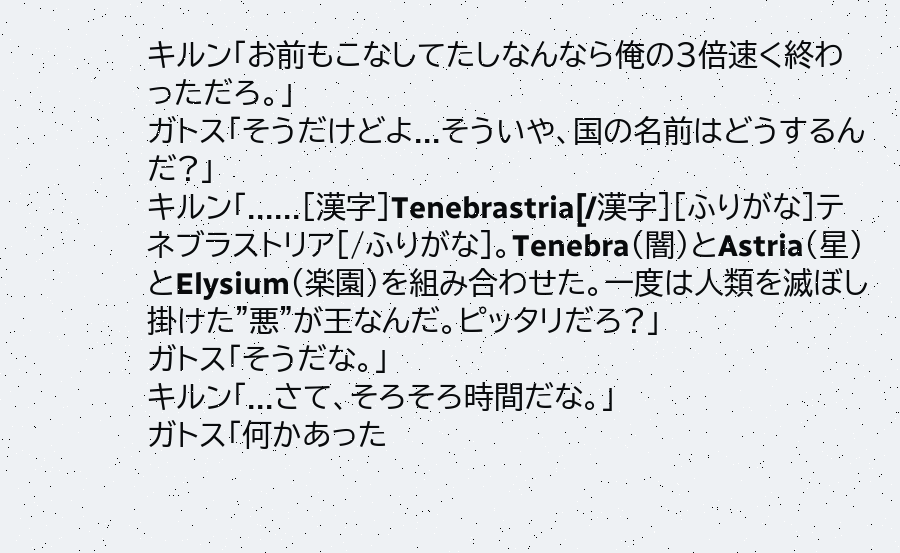キルン「お前もこなしてたしなんなら俺の3倍速く終わっただろ。」
ガトス「そうだけどよ...そういや、国の名前はどうするんだ?」
キルン「......[漢字]Tenebrastria[/漢字][ふりがな]テネブラストリア[/ふりがな]。Tenebra(闇)とAstria(星)とElysium(楽園)を組み合わせた。一度は人類を滅ぼし掛けた"悪"が王なんだ。ピッタリだろ?」
ガトス「そうだな。」
キルン「...さて、そろそろ時間だな。」
ガトス「何かあった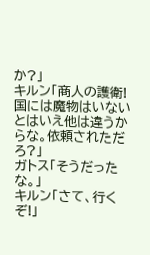か?」
キルン「商人の護衛!国には魔物はいないとはいえ他は違うからな。依頼されただろ?」
ガトス「そうだったな。」
キルン「さて、行くぞ!」